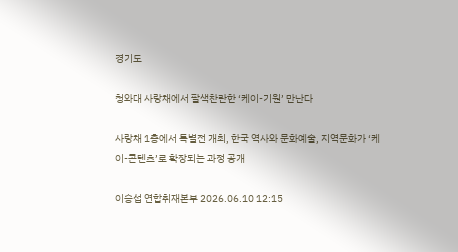경기도

청와대 사랑채에서 팔색찬란한 ‘케이-기원’ 만난다

사랑채 1층에서 특별전 개최, 한국 역사와 문화예술, 지역문화가 ‘케이-콘텐츠’로 확장되는 과정 공개

이승섭 연합취재본부 2026.06.10 12:15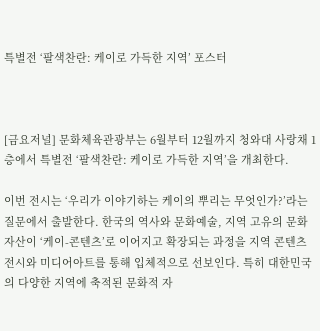특별전 ‘팔색찬란: 케이로 가득한 지역’ 포스터



[금요저널] 문화체육관광부는 6월부터 12월까지 청와대 사랑채 1층에서 특별전 ‘팔색찬란: 케이로 가득한 지역’을 개최한다.

이번 전시는 ‘우리가 이야기하는 케이의 뿌리는 무엇인가?’라는 질문에서 출발한다. 한국의 역사와 문화예술, 지역 고유의 문화 자산이 ‘케이-콘텐츠’로 이어지고 확장되는 과정을 지역 콘텐츠 전시와 미디어아트를 통해 입체적으로 선보인다. 특히 대한민국의 다양한 지역에 축적된 문화적 자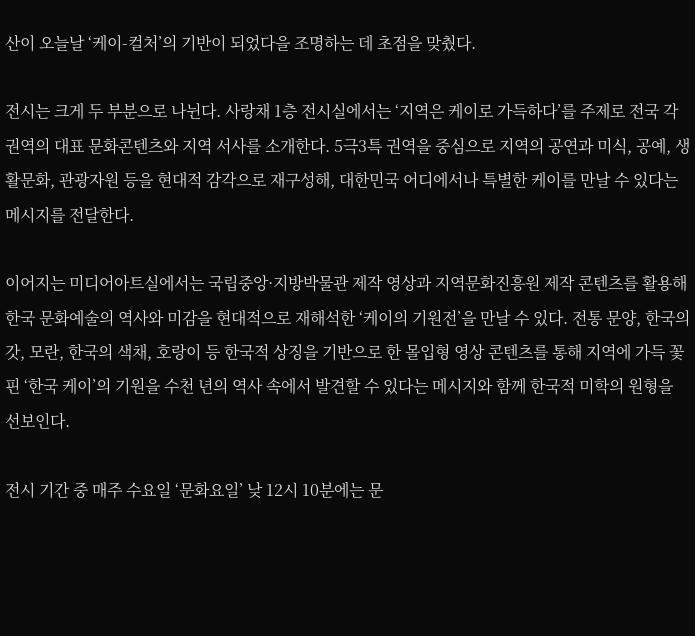산이 오늘날 ‘케이-컬처’의 기반이 되었다을 조명하는 데 초점을 맞췄다.

전시는 크게 두 부분으로 나뉜다. 사랑채 1층 전시실에서는 ‘지역은 케이로 가득하다’를 주제로 전국 각 권역의 대표 문화콘텐츠와 지역 서사를 소개한다. 5극3특 권역을 중심으로 지역의 공연과 미식, 공예, 생활문화, 관광자원 등을 현대적 감각으로 재구성해, 대한민국 어디에서나 특별한 케이를 만날 수 있다는 메시지를 전달한다.

이어지는 미디어아트실에서는 국립중앙·지방박물관 제작 영상과 지역문화진흥원 제작 콘텐츠를 활용해 한국 문화예술의 역사와 미감을 현대적으로 재해석한 ‘케이의 기원전’을 만날 수 있다. 전통 문양, 한국의 갓, 모란, 한국의 색채, 호랑이 등 한국적 상징을 기반으로 한 몰입형 영상 콘텐츠를 통해 지역에 가득 꽃핀 ‘한국 케이’의 기원을 수천 년의 역사 속에서 발견할 수 있다는 메시지와 함께 한국적 미학의 원형을 선보인다.

전시 기간 중 매주 수요일 ‘문화요일’ 낮 12시 10분에는 문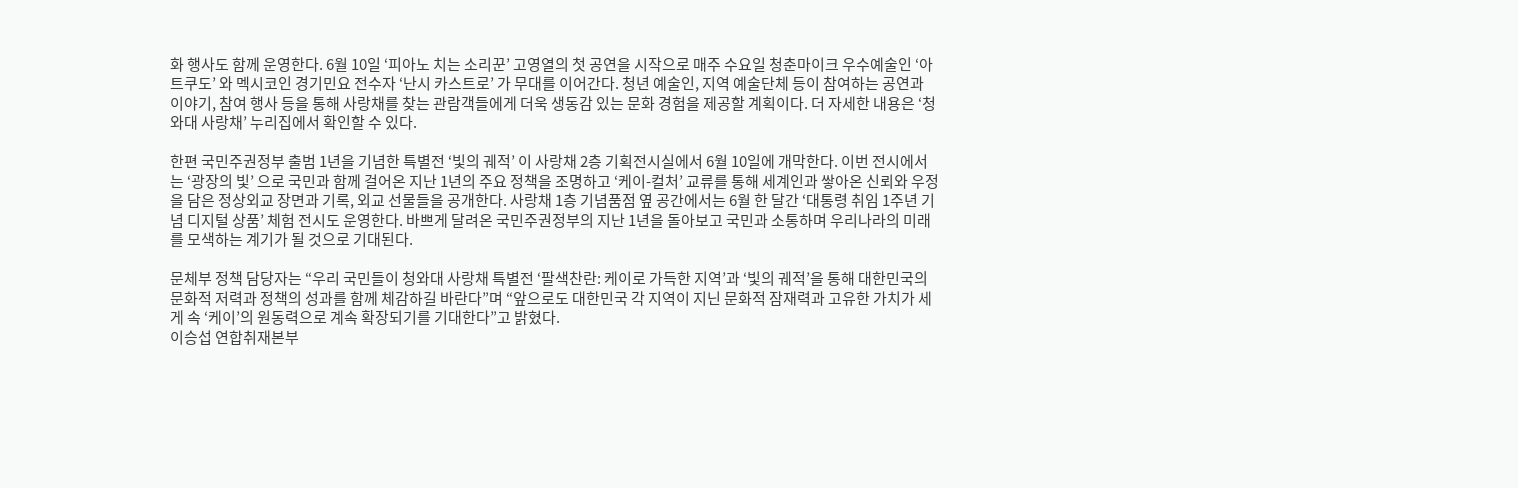화 행사도 함께 운영한다. 6월 10일 ‘피아노 치는 소리꾼’ 고영열의 첫 공연을 시작으로 매주 수요일 청춘마이크 우수예술인 ‘아트쿠도’ 와 멕시코인 경기민요 전수자 ‘난시 카스트로’ 가 무대를 이어간다. 청년 예술인, 지역 예술단체 등이 참여하는 공연과 이야기, 참여 행사 등을 통해 사랑채를 찾는 관람객들에게 더욱 생동감 있는 문화 경험을 제공할 계획이다. 더 자세한 내용은 ‘청와대 사랑채’ 누리집에서 확인할 수 있다.

한편 국민주권정부 출범 1년을 기념한 특별전 ‘빛의 궤적’ 이 사랑채 2층 기획전시실에서 6월 10일에 개막한다. 이번 전시에서는 ‘광장의 빛’ 으로 국민과 함께 걸어온 지난 1년의 주요 정책을 조명하고 ‘케이-컬처’ 교류를 통해 세계인과 쌓아온 신뢰와 우정을 담은 정상외교 장면과 기록, 외교 선물들을 공개한다. 사랑채 1층 기념품점 옆 공간에서는 6월 한 달간 ‘대통령 취임 1주년 기념 디지털 상품’ 체험 전시도 운영한다. 바쁘게 달려온 국민주권정부의 지난 1년을 돌아보고 국민과 소통하며 우리나라의 미래를 모색하는 계기가 될 것으로 기대된다.

문체부 정책 담당자는 “우리 국민들이 청와대 사랑채 특별전 ‘팔색찬란: 케이로 가득한 지역’과 ‘빛의 궤적’을 통해 대한민국의 문화적 저력과 정책의 성과를 함께 체감하길 바란다”며 “앞으로도 대한민국 각 지역이 지닌 문화적 잠재력과 고유한 가치가 세게 속 ‘케이’의 원동력으로 계속 확장되기를 기대한다”고 밝혔다.
이승섭 연합취재본부